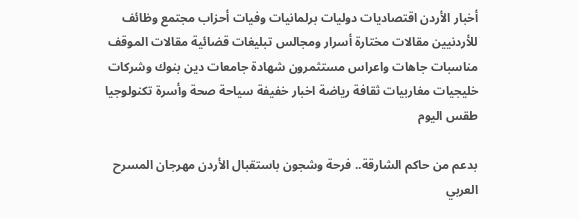أخبار الأردن اقتصاديات دوليات برلمانيات وفيات أحزاب مجتمع وظائف للأردنيين مقالات مختارة أسرار ومجالس تبليغات قضائية مقالات الموقف مناسبات جاهات واعراس مستثمرون شهادة جامعات دين بنوك وشركات خليجيات مغاربيات ثقافة رياضة اخبار خفيفة سياحة صحة وأسرة تكنولوجيا طقس اليوم

بدعم من حاكم الشارقة.. فرحة وشجون باستقبال الأردن مهرجان المسرح العربي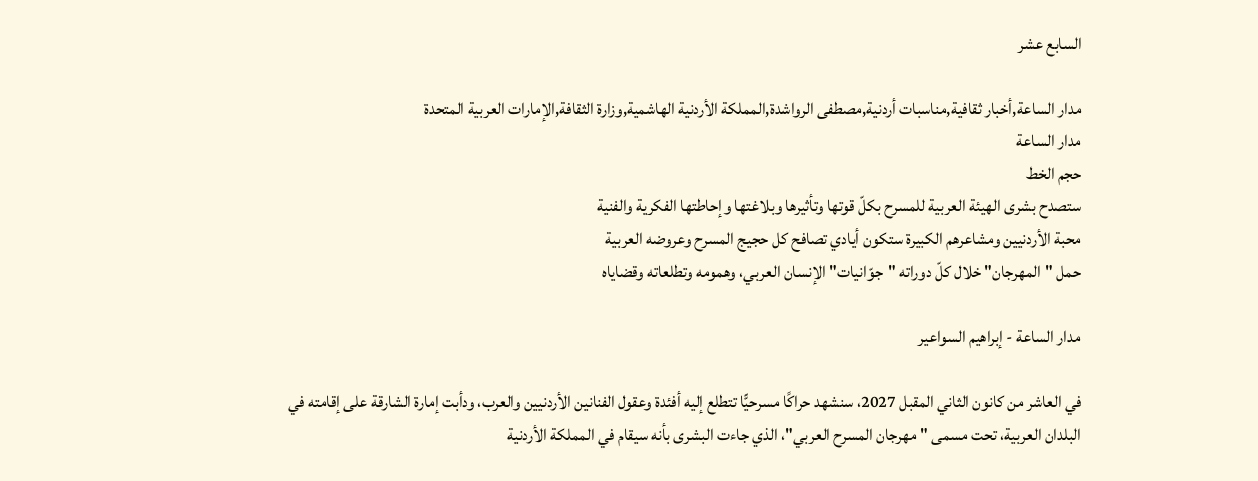السابع عشر

مدار الساعة,أخبار ثقافية,مناسبات أردنية,مصطفى الرواشدة,المملكة الأردنية الهاشمية,وزارة الثقافة,الإمارات العربية المتحدة
مدار الساعة
حجم الخط
ستصدح بشرى الهيئة العربية للمسرح بكلّ قوتها وتأثيرها وبلاغتها وإحاطتها الفكرية والفنية
محبة الأردنيين ومشاعرهم الكبيرة ستكون أيادي تصافح كل حجيج المسرح وعروضه العربية
حمل "المهرجان" خلال كلّ دوراته "جوّانيات" الإنسان العربي، وهمومه وتطلعاته وقضاياه

مدار الساعة - إبراهيم السواعير

في العاشر من كانون الثاني المقبل 2027، سنشهد حراكًا مسرحيًّا تتطلع إليه أفئدة وعقول الفنانين الأردنيين والعرب، ودأبت إمارة الشارقة على إقامته في البلدان العربية، تحت مسمى "مهرجان المسرح العربي"، الذي جاءت البشرى بأنه سيقام في المملكة الأردنية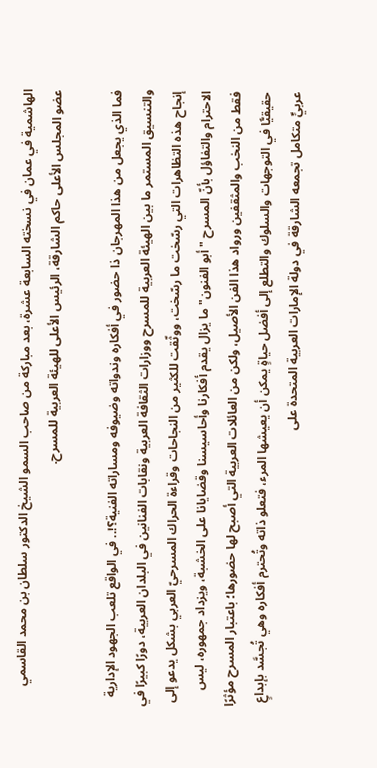الهاشمية في عمان في نسخته السابعة عشرة، بعد مباركة من صاحب السمو الشيخ الدكتور سلطان بن محمد القاسمي عضو المجلس الأعلى حاكم الشارقة، الرئيس الأعلى للهيئة العربية للمسرح.

فما الذي يجعل من هذا المهرجان ذا حضور في أفكاره وندواته وضيوفه ومساراته الفنية؟!.. في الواقع تلعب الجهود الإدارية والتنسيق المستمر ما بين الهيئة العربية للمسرح ووزارات الثقافة العربية ونقابات الفنانين في البلدان العربية، دورًا كبيرًا في إنجاح هذه التظاهرات التي رسّخت ما رسّخت، ووثّقت للكثير من النجاحات وقراءة الحراك المسرحيّ العربي بشكل يدعو إلى الاحترام والتفاؤل بأنّ المسرح "أبو الفنون" ما يزال يقدم أفكارنا وأحاسيسنا وقضايانا على الخشبة، ويزداد جمهوره، ليس فقط من النخب والمثقفين ورواد هذا الفن الأصيل، ولكن من العائلات العربية التي أصبح لها حضورها؛ باعتبار المسرح مؤثرًا حقيقيًّا في التوجهات والسلوك والتطلع إلى أفضل حياةٍ يمكن أن يعيشها المرء، فتعلو ذاته وتُحترم أفكاره وهي تُجسَّد بإبداعٍ عربيٍّ متكامل تجمعه الشارقة في دولة الإمارات العربية المتحدة على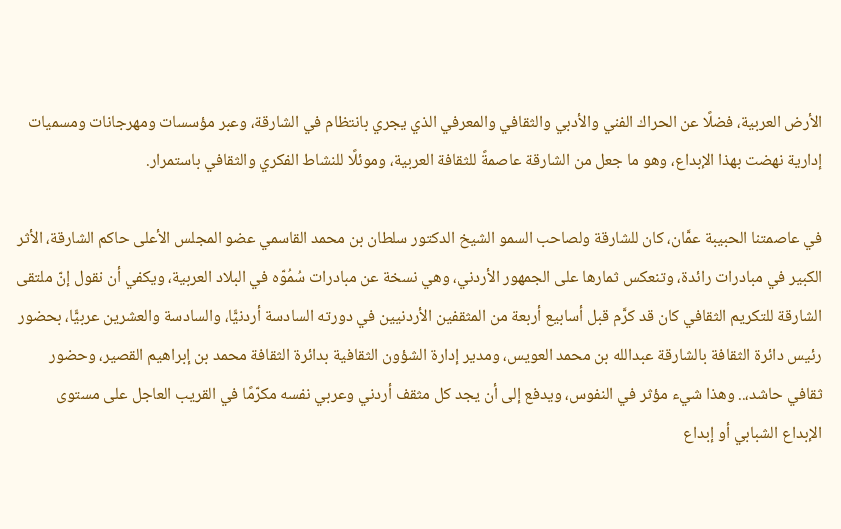الأرض العربية، فضلًا عن الحراك الفني والأدبي والثقافي والمعرفي الذي يجري بانتظام في الشارقة، وعبر مؤسسات ومهرجانات ومسميات إدارية نهضت بهذا الإبداع، وهو ما جعل من الشارقة عاصمةً للثقافة العربية، وموئلًا للنشاط الفكري والثقافي باستمرار.

في عاصمتنا الحبيبة عمَّان، كان للشارقة ولصاحب السمو الشيخ الدكتور سلطان بن محمد القاسمي عضو المجلس الأعلى حاكم الشارقة، الأثر الكبير في مبادرات رائدة، وتنعكس ثمارها على الجمهور الأردني، وهي نسخة عن مبادرات سُمُوّه في البلاد العربية، ويكفي أن نقول إنّ ملتقى الشارقة للتكريم الثقافي كان قد كرَّم قبل أسابيع أربعة من المثقفين الأردنيين في دورته السادسة أردنيًّا، والسادسة والعشرين عربيًّا، بحضور رئيس دائرة الثقافة بالشارقة عبدالله بن محمد العويس، ومدير إدارة الشؤون الثقافية بدائرة الثقافة محمد بن إبراهيم القصير، وحضور ثقافي حاشد،.. وهذا شيء مؤثر في النفوس، ويدفع إلى أن يجد كل مثقف أردني وعربي نفسه مكرّمًا في القريب العاجل على مستوى الإبداع الشبابي أو إبداع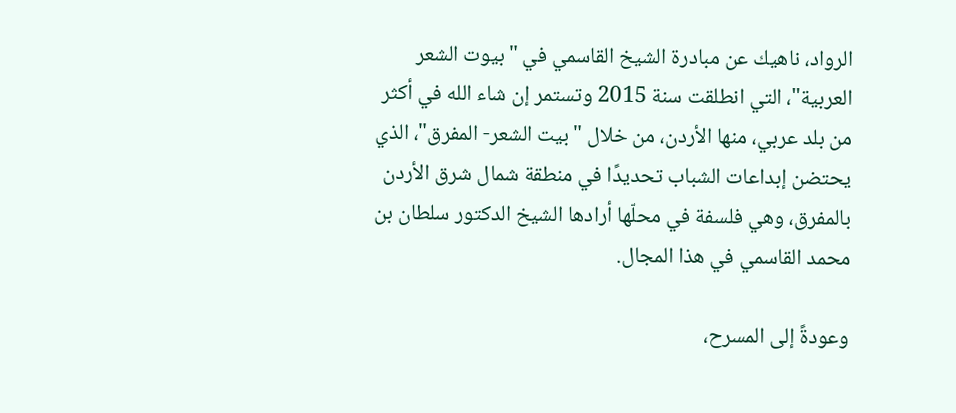الرواد، ناهيك عن مبادرة الشيخ القاسمي في "بيوت الشعر العربية"، التي انطلقت سنة 2015 وتستمر إن شاء الله في أكثر من بلد عربي، منها الأردن، من خلال "بيت الشعر- المفرق"، الذي يحتضن إبداعات الشباب تحديدًا في منطقة شمال شرق الأردن بالمفرق، وهي فلسفة في محلّها أرادها الشيخ الدكتور سلطان بن محمد القاسمي في هذا المجال.

وعودةً إلى المسرح،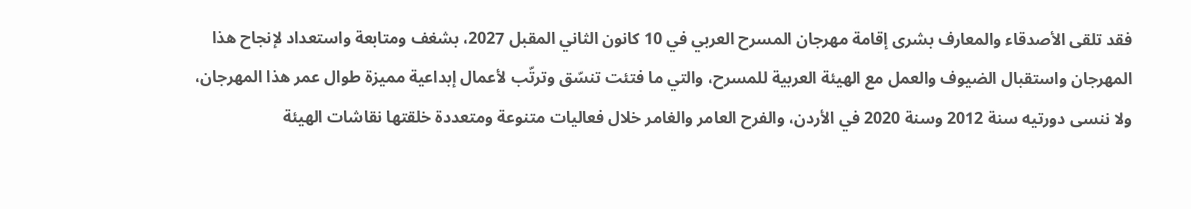فقد تلقى الأصدقاء والمعارف بشرى إقامة مهرجان المسرح العربي في 10 كانون الثاني المقبل 2027، بشغف ومتابعة واستعداد لإنجاح هذا المهرجان واستقبال الضيوف والعمل مع الهيئة العربية للمسرح، والتي ما فتئت تنسّق وترتّب لأعمال إبداعية مميزة طوال عمر هذا المهرجان، ولا ننسى دورتيه سنة 2012 وسنة 2020 في الأردن، والفرح العامر والغامر خلال فعاليات متنوعة ومتعددة خلقتها نقاشات الهيئة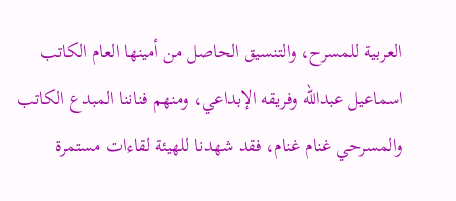العربية للمسرح، والتنسيق الحاصل من أمينها العام الكاتب اسماعيل عبدالله وفريقه الإبداعي، ومنهم فناننا المبدع الكاتب والمسرحي غنام غنام، فقد شهدنا للهيئة لقاءات مستمرة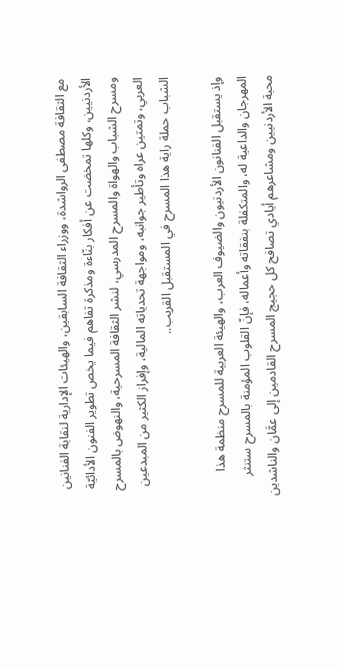مع الثقافة مصطفى الرواشدة، ووزراء الثقافة السابقين، والهيئات الإدارية لنقابة الفنانين الأردنيين، وكلها تمخضت عن أفكار بنّاءة ومذكرة تفاهم فيما يخص تطوير الفنون الأدائيّة ومسرح الشباب والهواة والمسرح المدرسي، لنشر الثقافة المسرحية، والنهوض بالمسرح العربي، وتمتين عراه وتأطير جوانبه، ومواجهة تحدياته المالية، وإفراز الكثير من المبدعين الشباب حملة راية هذا المسرح في المستقبل القريب..

وإذ يستقبل الفنانون الأردنيون والضيوف العرب، والهيئة العربية للمسرح منظمة هذا المهرجان والداعية له، والمتكفلة بنفقاته وأعماله، فإنّ القلوب المؤمنة بالمسرح ستنثر محبة الأردنيين ومشاعرهم أيادي تصافح كل حجيج المسرح القادمين إلى عمَّان والناشدين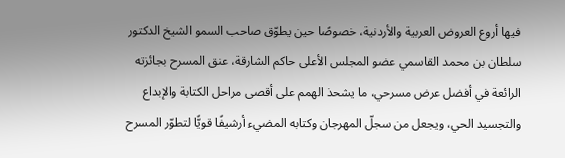فيها أروع العروض العربية والأردنية، خصوصًا حين يطوّق صاحب السمو الشيخ الدكتور سلطان بن محمد القاسمي عضو المجلس الأعلى حاكم الشارقة، عنق المسرح بجائزته الرائعة في أفضل عرض مسرحي، ما يشحذ الهمم على أقصى مراحل الكتابة والإبداع والتجسيد الحي، ويجعل من سجلّ المهرجان وكتابه المضيء أرشيفًا قويًّا لتطوّر المسرح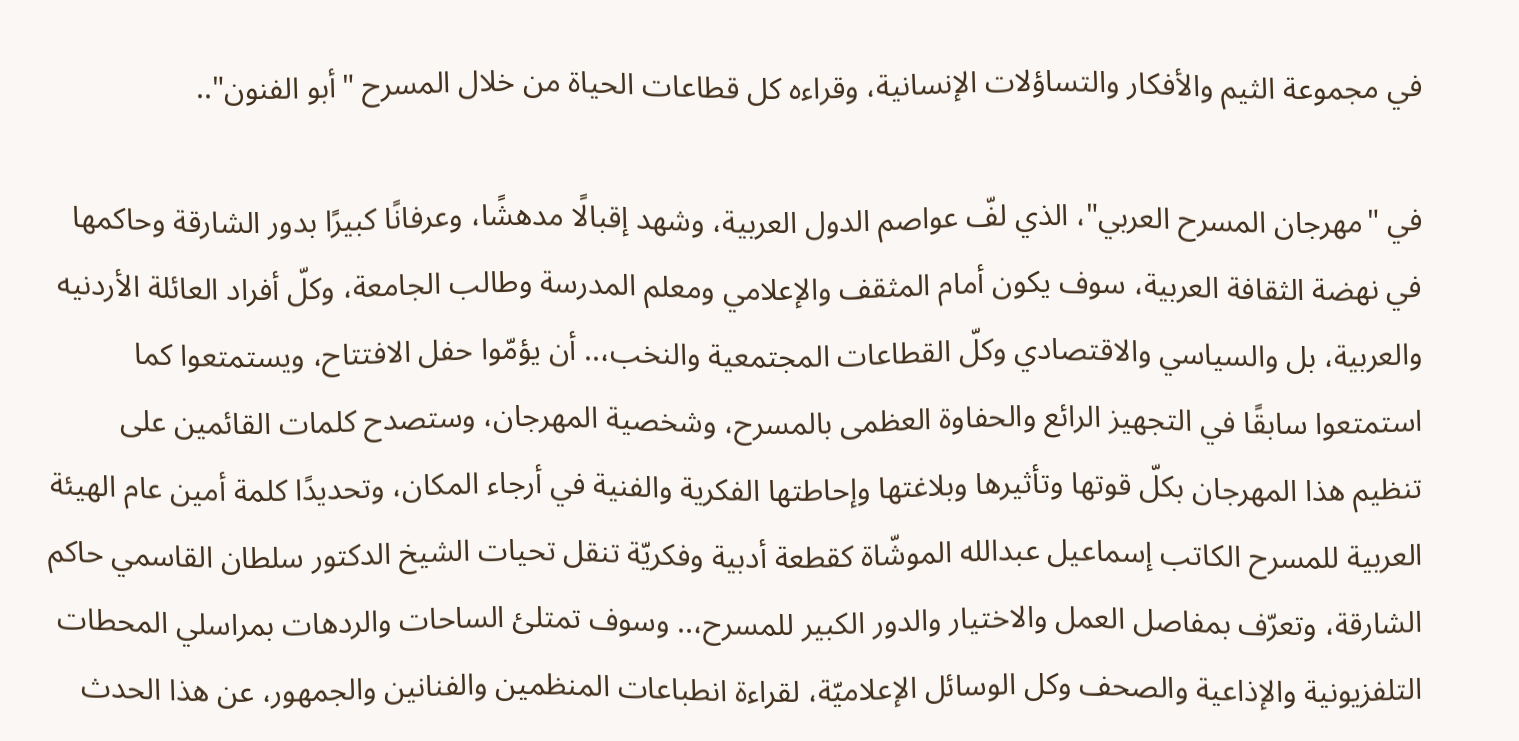في مجموعة الثيم والأفكار والتساؤلات الإنسانية، وقراءه كل قطاعات الحياة من خلال المسرح "أبو الفنون"..

في "مهرجان المسرح العربي"، الذي لفّ عواصم الدول العربية، وشهد إقبالًا مدهشًا، وعرفانًا كبيرًا بدور الشارقة وحاكمها في نهضة الثقافة العربية، سوف يكون أمام المثقف والإعلامي ومعلم المدرسة وطالب الجامعة، وكلّ أفراد العائلة الأردنيه والعربية، بل والسياسي والاقتصادي وكلّ القطاعات المجتمعية والنخب،.. أن يؤمّوا حفل الافتتاح، ويستمتعوا كما استمتعوا سابقًا في التجهيز الرائع والحفاوة العظمى بالمسرح، وشخصية المهرجان، وستصدح كلمات القائمين على تنظيم هذا المهرجان بكلّ قوتها وتأثيرها وبلاغتها وإحاطتها الفكرية والفنية في أرجاء المكان، وتحديدًا كلمة أمين عام الهيئة العربية للمسرح الكاتب إسماعيل عبدالله الموشّاة كقطعة أدبية وفكريّة تنقل تحيات الشيخ الدكتور سلطان القاسمي حاكم الشارقة، وتعرّف بمفاصل العمل والاختيار والدور الكبير للمسرح،.. وسوف تمتلئ الساحات والردهات بمراسلي المحطات التلفزيونية والإذاعية والصحف وكل الوسائل الإعلاميّة، لقراءة انطباعات المنظمين والفنانين والجمهور، عن هذا الحدث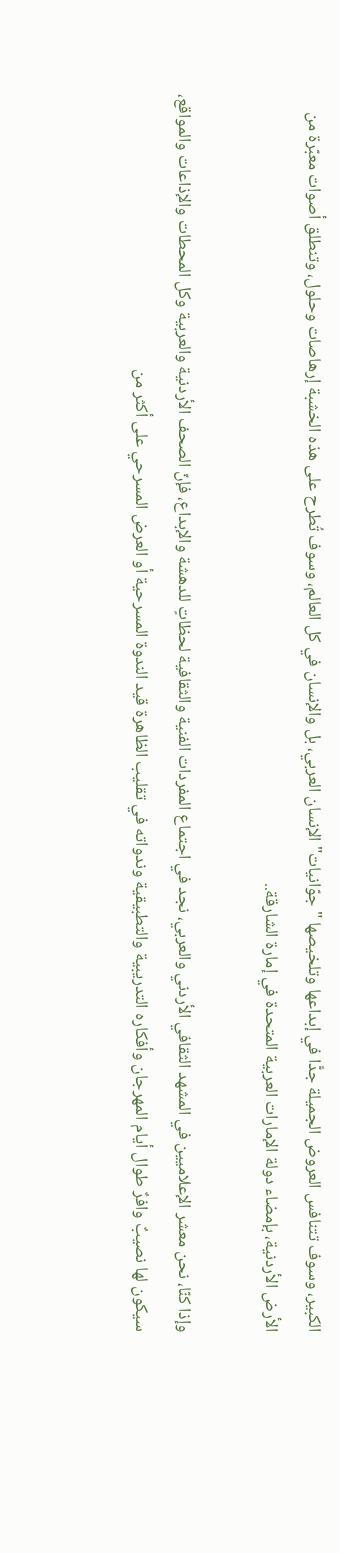الكبير، وسوف تتنافس العروض الجميلة جدًّا في إبداعها وتلخيصها "جوّانيات" الإنسان العربي، بل والإنسان في كل العالم، وسوف تُطرح على هذه الخشبة إرهاصات وحلول، وتنطلق أصوات معبّرة من الأرض الأردنية، بإمضاء دولة الإمارات العربية المتحدة في إمارة الشارقة..

وإذا كنّا، نحن معشر الإعلاميين في المشهد الثقافي الأردني والعربي، نجد في اجتماع المفردات الفنية والثقافية لحظاتٍ للدهشة والإبداع، فإنّ الصحف الأردنية والعربية وكل المحطات والإذاعات والمواقع، سيكون لها نصيبٌ وافرٌ طوال أيام المهرجان وأفكاره التدريبية والتطبيقية وندواته في تقليب الظاهرة قيد الندوة المسرحية أو العرض المسرحي على أكثر من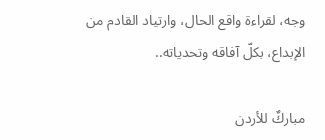وجه، لقراءة واقع الحال، وارتياد القادم من الإبداع، بكلّ آفاقه وتحدياته..

مباركٌ للأردن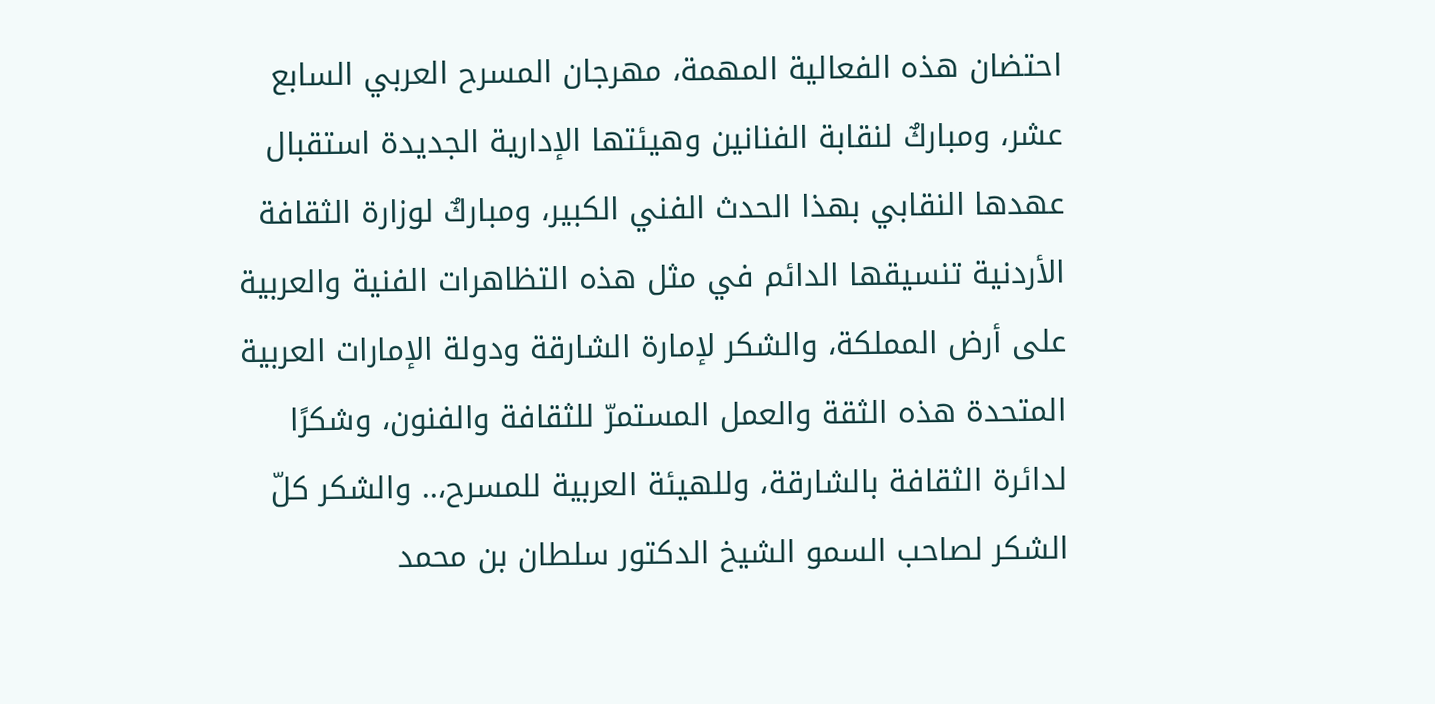احتضان هذه الفعالية المهمة، مهرجان المسرح العربي السابع عشر، ومباركٌ لنقابة الفنانين وهيئتها الإدارية الجديدة استقبال عهدها النقابي بهذا الحدث الفني الكبير، ومباركٌ لوزارة الثقافة الأردنية تنسيقها الدائم في مثل هذه التظاهرات الفنية والعربية على أرض المملكة، والشكر لإمارة الشارقة ودولة الإمارات العربية المتحدة هذه الثقة والعمل المستمرّ للثقافة والفنون، وشكرًا لدائرة الثقافة بالشارقة، وللهيئة العربية للمسرح،.. والشكر كلّ الشكر لصاحب السمو الشيخ الدكتور سلطان بن محمد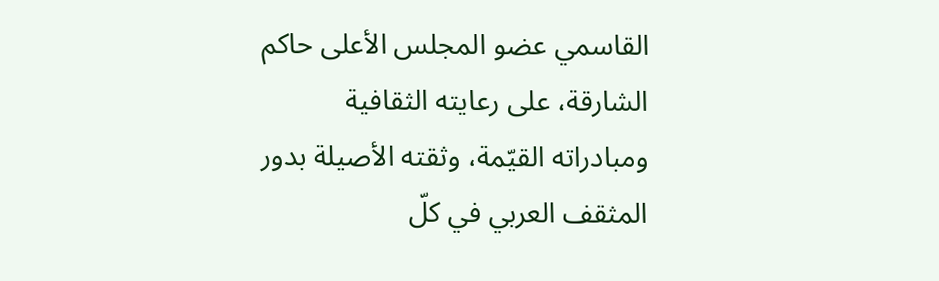القاسمي عضو المجلس الأعلى حاكم الشارقة، على رعايته الثقافية ومبادراته القيّمة، وثقته الأصيلة بدور المثقف العربي في كلّ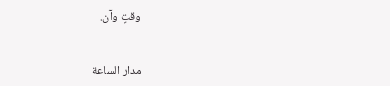وقتٍ وآن.


مدار الساعة